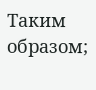Таким образом;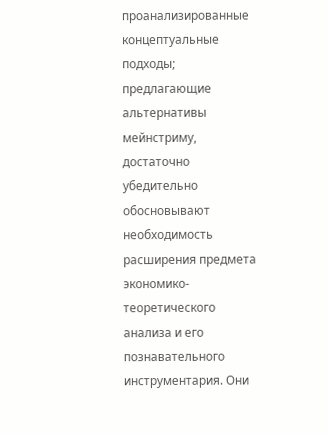проанализированные концептуальные подходы; предлагающие альтернативы мейнстриму, достаточно убедительно обосновывают необходимость расширения предмета экономико-теоретического анализа и его познавательного инструментария. Они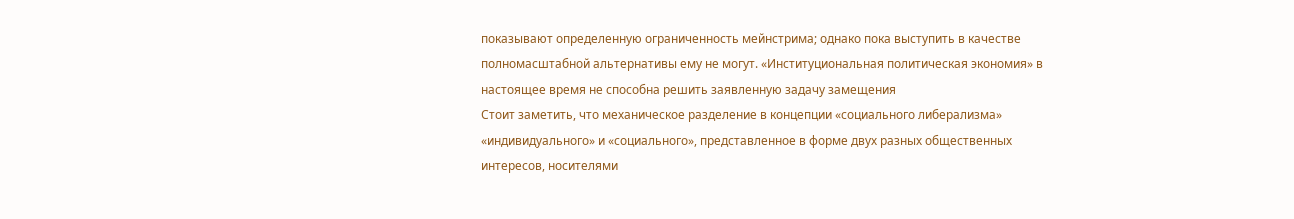показывают определенную ограниченность мейнстрима; однако пока выступить в качестве полномасштабной альтернативы ему не могут. «Институциональная политическая экономия» в настоящее время не способна решить заявленную задачу замещения
Стоит заметить, что механическое разделение в концепции «социального либерализма» «индивидуального» и «социального», представленное в форме двух разных общественных интересов, носителями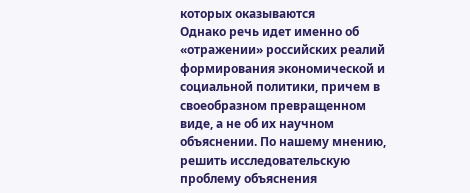которых оказываются
Однако речь идет именно об «отражении» российских реалий формирования экономической и социальной политики, причем в своеобразном превращенном виде, а не об их научном объяснении. По нашему мнению, решить исследовательскую проблему объяснения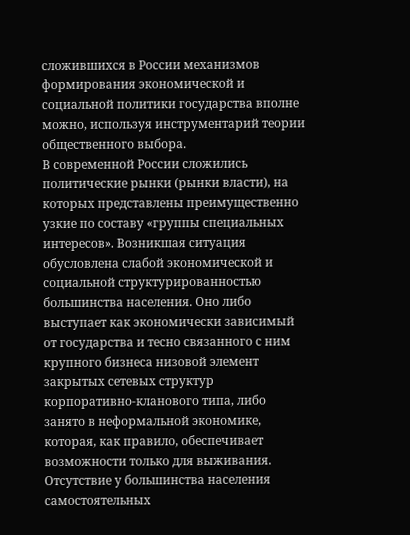сложившихся в России механизмов формирования экономической и социальной политики государства вполне можно, используя инструментарий теории общественного выбора.
В современной России сложились политические рынки (рынки власти), на которых представлены преимущественно узкие по составу «группы специальных интересов». Возникшая ситуация обусловлена слабой экономической и социальной структурированностью большинства населения. Оно либо выступает как экономически зависимый от государства и тесно связанного с ним крупного бизнеса низовой элемент закрытых сетевых структур корпоративно-кланового типа, либо занято в неформальной экономике, которая, как правило, обеспечивает возможности только для выживания. Отсутствие у большинства населения самостоятельных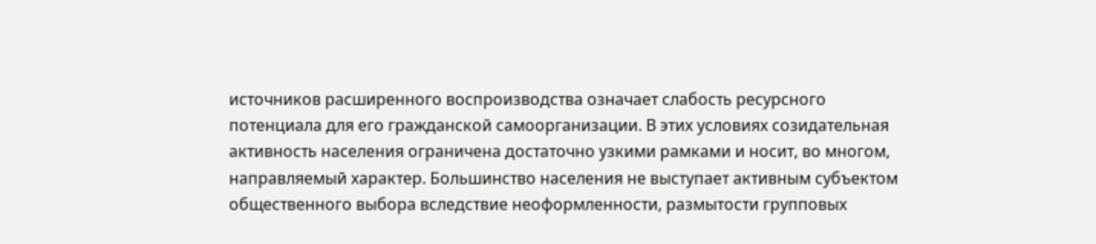источников расширенного воспроизводства означает слабость ресурсного потенциала для его гражданской самоорганизации. В этих условиях созидательная активность населения ограничена достаточно узкими рамками и носит, во многом, направляемый характер. Большинство населения не выступает активным субъектом общественного выбора вследствие неоформленности, размытости групповых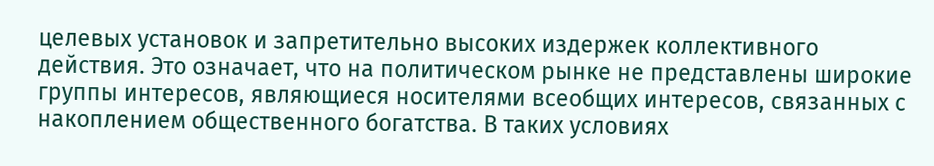целевых установок и запретительно высоких издержек коллективного действия. Это означает, что на политическом рынке не представлены широкие группы интересов, являющиеся носителями всеобщих интересов, связанных с накоплением общественного богатства. В таких условиях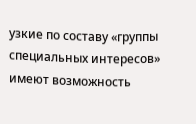узкие по составу «группы специальных интересов» имеют возможность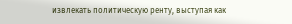извлекать политическую ренту, выступая как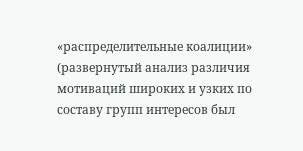«распределительные коалиции» (развернутый анализ различия мотиваций широких и узких по составу групп интересов был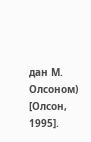дан М. Олсоном) [Олсон, 1995].